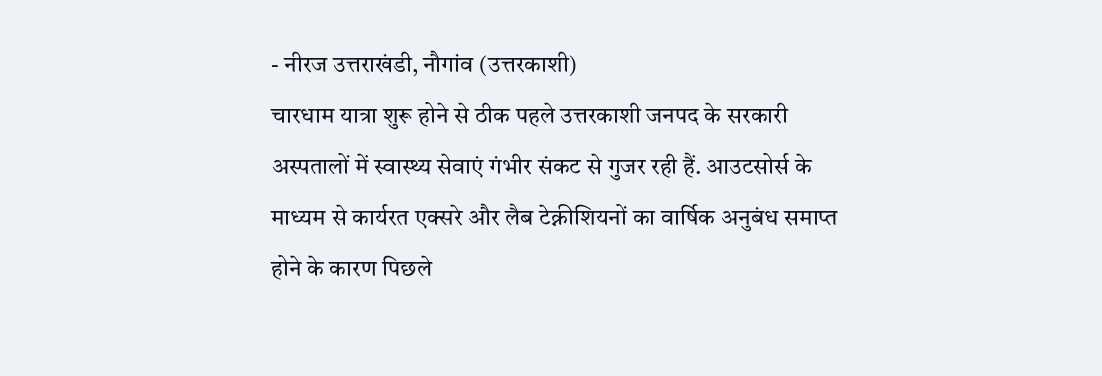- नीरज उत्तराखंडी, नौगांव (उत्तरकाशी)
चारधाम यात्रा शुरू होने से ठीक पहले उत्तरकाशी जनपद के सरकारी अस्पतालों में स्वास्थ्य सेवाएं गंभीर संकट से गुजर रही हैं. आउटसोर्स के माध्यम से कार्यरत एक्सरे और लैब टेक्नीशियनों का वार्षिक अनुबंध समाप्त होने के कारण पिछले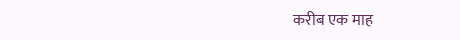करीब एक माह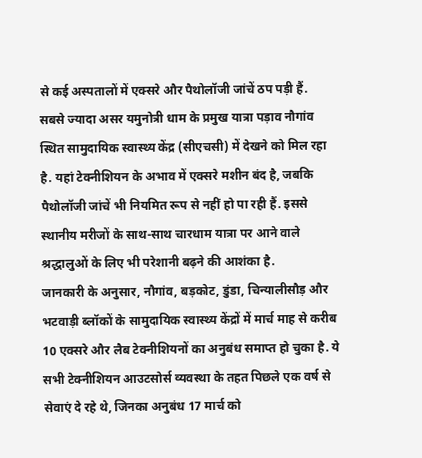से कई अस्पतालों में एक्सरे और पैथोलॉजी जांचें ठप पड़ी हैं.
सबसे ज्यादा असर यमुनोत्री धाम के प्रमुख यात्रा पड़ाव नौगांव स्थित सामुदायिक स्वास्थ्य केंद्र (सीएचसी) में देखने को मिल रहा है. यहां टेक्नीशियन के अभाव में एक्सरे मशीन बंद है, जबकि पैथोलॉजी जांचें भी नियमित रूप से नहीं हो पा रही हैं. इससे स्थानीय मरीजों के साथ-साथ चारधाम यात्रा पर आने वाले श्रद्धालुओं के लिए भी परेशानी बढ़ने की आशंका है.
जानकारी के अनुसार, नौगांव, बड़कोट, डुंडा, चिन्यालीसौड़ और भटवाड़ी ब्लॉकों के सामुदायिक स्वास्थ्य केंद्रों में मार्च माह से करीब 10 एक्सरे और लैब टेक्नीशियनों का अनुबंध समाप्त हो चुका है. ये सभी टेक्नीशियन आउटसोर्स व्यवस्था के तहत पिछले एक वर्ष से सेवाएं दे रहे थे, जिनका अनुबंध 17 मार्च को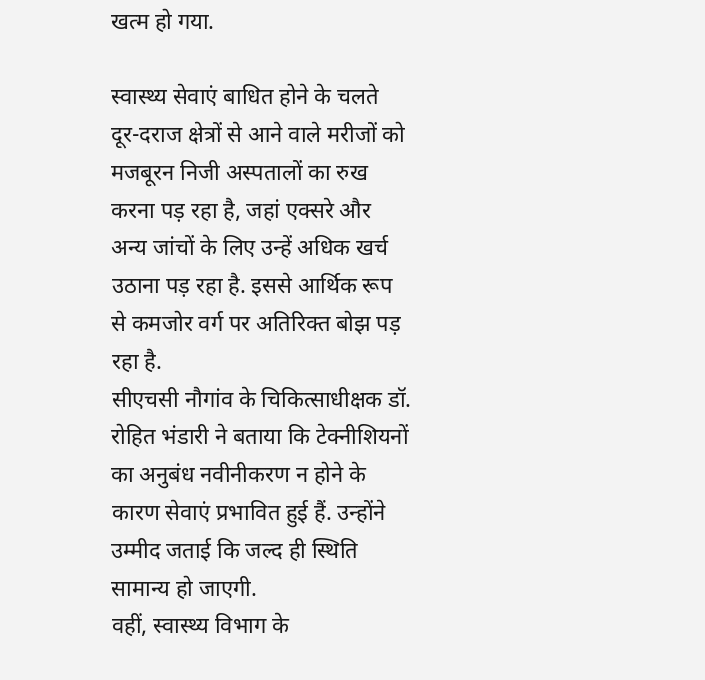खत्म हो गया.

स्वास्थ्य सेवाएं बाधित होने के चलते दूर-दराज क्षेत्रों से आने वाले मरीजों को मजबूरन निजी अस्पतालों का रुख करना पड़ रहा है, जहां एक्सरे और अन्य जांचों के लिए उन्हें अधिक खर्च उठाना पड़ रहा है. इससे आर्थिक रूप से कमजोर वर्ग पर अतिरिक्त बोझ पड़ रहा है.
सीएचसी नौगांव के चिकित्साधीक्षक डॉ. रोहित भंडारी ने बताया कि टेक्नीशियनों का अनुबंध नवीनीकरण न होने के कारण सेवाएं प्रभावित हुई हैं. उन्होंने उम्मीद जताई कि जल्द ही स्थिति सामान्य हो जाएगी.
वहीं, स्वास्थ्य विभाग के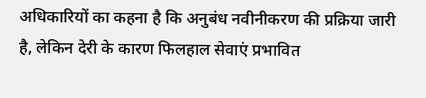अधिकारियों का कहना है कि अनुबंध नवीनीकरण की प्रक्रिया जारी है, लेकिन देरी के कारण फिलहाल सेवाएं प्रभावित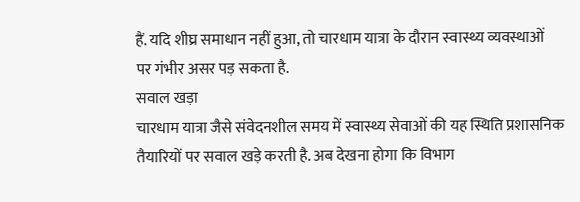हैं. यदि शीघ्र समाधान नहीं हुआ, तो चारधाम यात्रा के दौरान स्वास्थ्य व्यवस्थाओं पर गंभीर असर पड़ सकता है.
सवाल खड़ा
चारधाम यात्रा जैसे संवेदनशील समय में स्वास्थ्य सेवाओं की यह स्थिति प्रशासनिक तैयारियों पर सवाल खड़े करती है. अब देखना होगा कि विभाग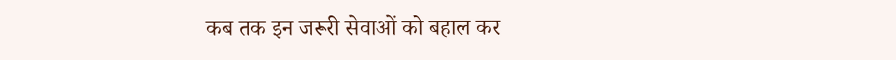कब तक इन जरूरी सेवाओं को बहाल कर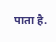पाता है.